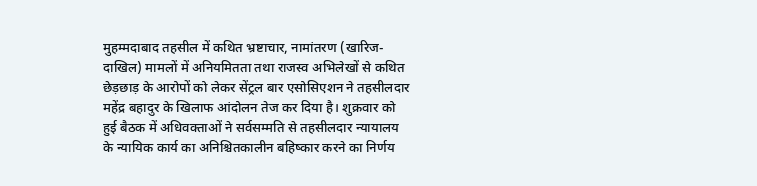मुहम्मदाबाद तहसील में कथित भ्रष्टाचार, नामांतरण (खारिज-दाखिल) मामलों में अनियमितता तथा राजस्व अभिलेखों से कथित छेड़छाड़ के आरोपों को लेकर सेंट्रल बार एसोसिएशन ने तहसीलदार महेंद्र बहादुर के खिलाफ आंदोलन तेज कर दिया है। शुक्रवार को हुई बैठक में अधिवक्ताओं ने सर्वसम्मति से तहसीलदार न्यायालय के न्यायिक कार्य का अनिश्चितकालीन बहिष्कार करने का निर्णय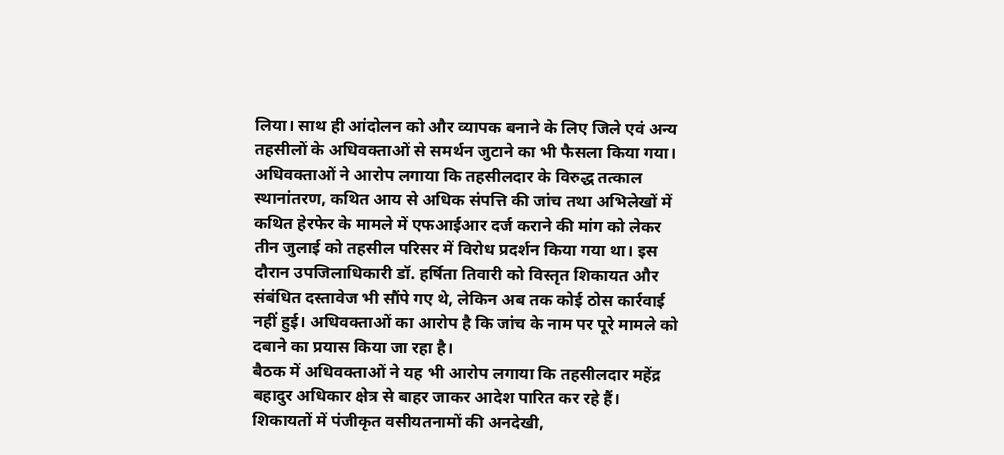लिया। साथ ही आंदोलन को और व्यापक बनाने के लिए जिले एवं अन्य तहसीलों के अधिवक्ताओं से समर्थन जुटाने का भी फैसला किया गया।
अधिवक्ताओं ने आरोप लगाया कि तहसीलदार के विरुद्ध तत्काल स्थानांतरण, कथित आय से अधिक संपत्ति की जांच तथा अभिलेखों में कथित हेरफेर के मामले में एफआईआर दर्ज कराने की मांग को लेकर तीन जुलाई को तहसील परिसर में विरोध प्रदर्शन किया गया था। इस दौरान उपजिलाधिकारी डॉ. हर्षिता तिवारी को विस्तृत शिकायत और संबंधित दस्तावेज भी सौंपे गए थे, लेकिन अब तक कोई ठोस कार्रवाई नहीं हुई। अधिवक्ताओं का आरोप है कि जांच के नाम पर पूरे मामले को दबाने का प्रयास किया जा रहा है।
बैठक में अधिवक्ताओं ने यह भी आरोप लगाया कि तहसीलदार महेंद्र बहादुर अधिकार क्षेत्र से बाहर जाकर आदेश पारित कर रहे हैं। शिकायतों में पंजीकृत वसीयतनामों की अनदेखी,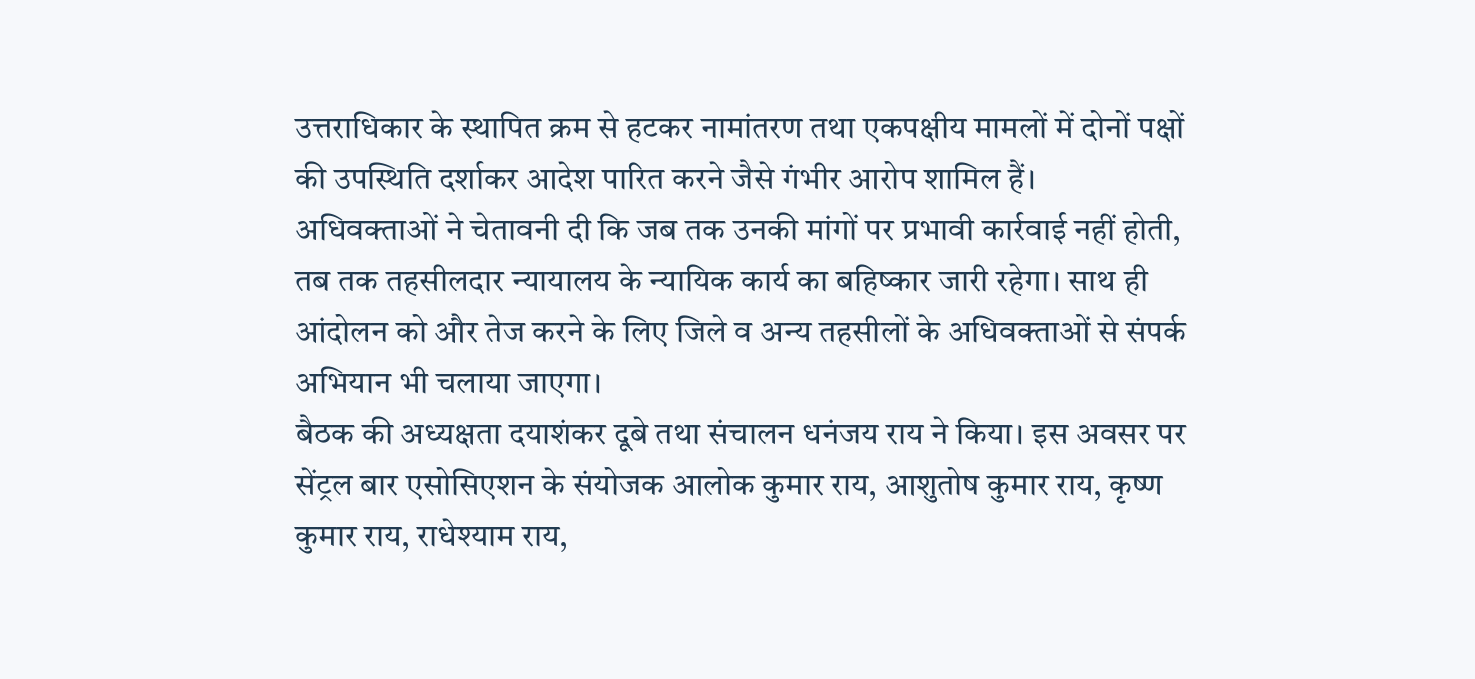उत्तराधिकार के स्थापित क्रम से हटकर नामांतरण तथा एकपक्षीय मामलों में दोनों पक्षों की उपस्थिति दर्शाकर आदेश पारित करने जैसे गंभीर आरोप शामिल हैं।
अधिवक्ताओं ने चेतावनी दी कि जब तक उनकी मांगों पर प्रभावी कार्रवाई नहीं होती, तब तक तहसीलदार न्यायालय के न्यायिक कार्य का बहिष्कार जारी रहेगा। साथ ही आंदोलन को और तेज करने के लिए जिले व अन्य तहसीलों के अधिवक्ताओं से संपर्क अभियान भी चलाया जाएगा।
बैठक की अध्यक्षता दयाशंकर दूबे तथा संचालन धनंजय राय ने किया। इस अवसर पर सेंट्रल बार एसोसिएशन के संयोजक आलोक कुमार राय, आशुतोष कुमार राय, कृष्ण कुमार राय, राधेश्याम राय,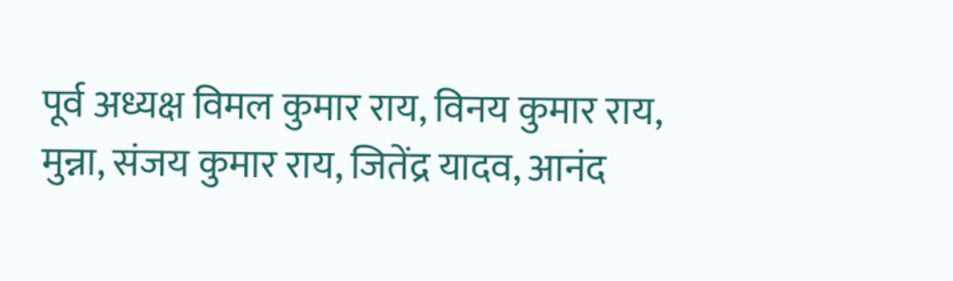पूर्व अध्यक्ष विमल कुमार राय, विनय कुमार राय, मुन्ना, संजय कुमार राय, जितेंद्र यादव, आनंद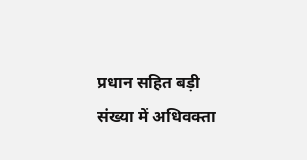प्रधान सहित बड़ी संख्या में अधिवक्ता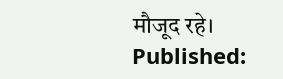मौजूद रहे।
Published: